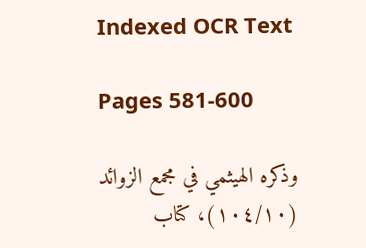Indexed OCR Text

Pages 581-600

وذكره الهيثمي في مجمع الزوائد (١٠٤/١٠)، كتاب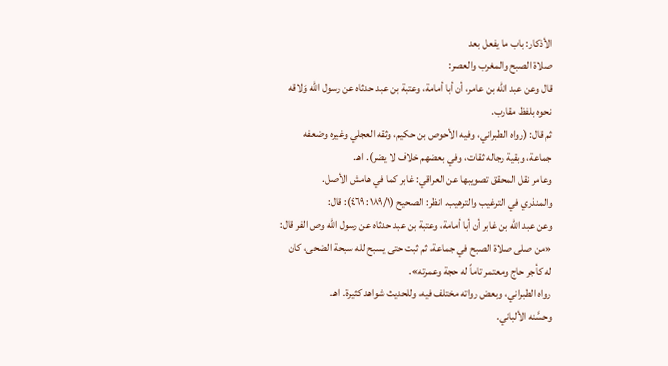الأذكار: باب ما يفعل بعد
صلاة الصبح والمغرب والعصر:
قال وعن عبد الله بن عامر، أن أبا أمامة، وعتبة بن عبد حدثاه عن رسول الله وَلاقه
نحوه بلفظ مقارب.
ثم قال: (رواه الطبراني، وفيه الأحوص بن حكيم، وثقه العجلي وغيره وضعفه
جماعة، وبقية رجاله ثقات، وفي بعضهم خلاف لا يضر). اهـ.
وعامر نقل المحقق تصويبها عن العراقي: غابر كما في هامش الأصل.
والمنذري في الترغيب والترهيب. انظر: الصحيح (١٨٩/١: ٤٦٩): قال:
وعن عبد الله بن غابر أن أبا أمامة، وعتبة بن عبد حدثاه عن رسول الله وص الفر قال:
«من صلی صلاة الصبح في جماعة، ثم ثبت حتى يسبح لله سبحة الضحى، كان
له کأجر حاج ومعتمر تاماً له حجة وعمرته».
رواه الطبراني، وبعض رواته مختلف فيه، وللحديث شواهد كثيرة. اهـ.
وحسَّنه الألباني.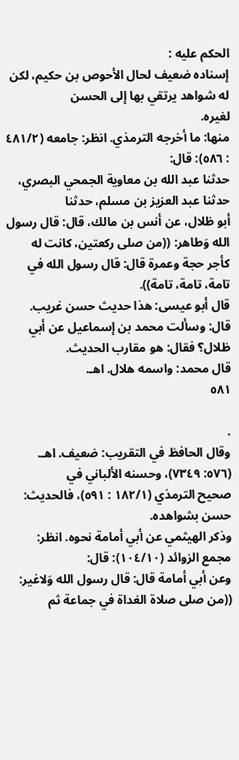الحكم عليه :
إسناده ضعيف لحال الأحوص بن حكيم، لكن له شواهد يرتقي بها إلى الحسن
لغيره.
منها: ما أخرجه الترمذي. انظر: جامعه (٤٨١/٢ : ٥٨٦): قال:
حدثنا عبد الله بن معاوية الجمحي البصري، حدثنا عبد العزيز بن مسلم، حدثنا
أبو ظلال، عن أنس بن مالك، قال: قال رسول الله وَطاهر: ((من صلى ركعتين، كانت له
كأجر حجة وعمرة قال: قال رسول الله في تامة، تامة، تامة)).
قال أبو عیسی: هذا حديث حسن غريب.
قال: وسألت محمد بن إسماعيل عن أبي ظلال؟ فقال: هو مقارب الحديث.
قال محمد: واسمه هلال. اهـ.
٥٨١

.
وقال الحافظ في التقريب: ضعيف. اهـ. (٥٧٦: ٧٣٤٩)، وحسنه الألباني في
صحيح الترمذي (١٨٢/١ : ٥٩١)، فالحديث: حسن بشواهده.
وذكر الهيثمي عن أبي أمامة نحوه. انظر: مجمع الزوائد (١٠٤/١٠): قال:
وعن أبي أمامة قال: قال رسول الله وَلاغير: ((من صلى صلاة الغداة في جماعة ثم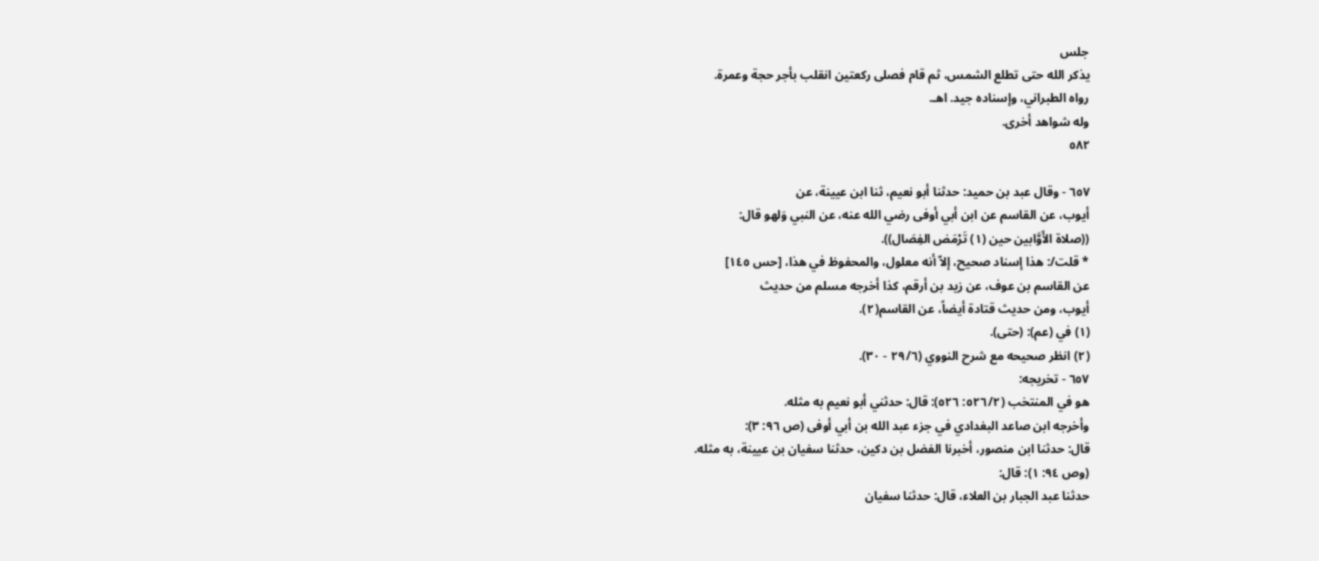جلس
يذكر الله حتى تطلع الشمس، ثم قام فصلى ركعتين انقلب بأجر حجة وعمرة.
رواه الطبراني، وإسناده جيد. اهـ.
وله شواهد أخرى.
٥٨٢

٦٥٧ - وقال عبد بن حميد: حدثنا أبو نعيم، ثنا ابن عيينة، عن
أيوب، عن القاسم عن ابن أبي أوفى رضي الله عنه، عن النبي وَلهو قال:
((صلاة الأَوَّابين حين (١) تَرْمَض الفِصَال)).
* قلت/: هذا إسناد صحيح، إلاّ أنه معلول، والمحفوظ في هذا، [حس ١٤٥]
عن القاسم بن عوف، عن زيد بن أرقم، كذا أخرجه مسلم من حديث
أيوب، ومن حديث قتادة أيضاً، عن القاسم(٢).
(١) في (عم): (حتى).
(٢) انظر صحيحه مع شرح النووي (٢٩/٦ - ٣٠).
٦٥٧ - تخريجه:
هو في المنتخب (٥٢٦/٢: ٥٢٦): قال: حدثني أبو نعيم به مثله.
وأخرجه ابن صاعد البغدادي في جزء عبد الله بن أبي أوفى (ص ٩٦: ٣):
قال: حدثنا ابن منصور، أخبرنا الفضل بن دكين، حدثنا سفيان بن عيينة، به مثله.
(وص ٩٤: ١): قال:
حدثنا عبد الجبار بن العلاء، قال: حدثنا سفيان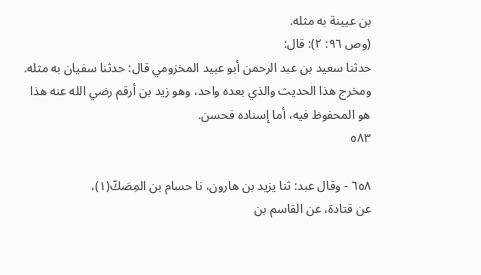بن عيينة به مثله.
(وص ٩٦: ٢): قال:
حدثنا سعيد بن عبد الرحمن أبو عبيد المخزومي قال: حدثنا سفيان به مثله.
ومخرج هذا الحديث والذي بعده واحد، وهو زيد بن أرقم رضي الله عنه هذا
هو المحفوظ فيه، أما إسناده فحسن.
٥٨٣

٦٥٨ - وقال عبد: ثنا يزيد بن هارون، نا حسام بن المِصَكّ(١)،
عن قتادة، عن القاسم بن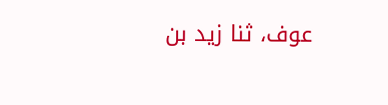عوف، ثنا زيد بن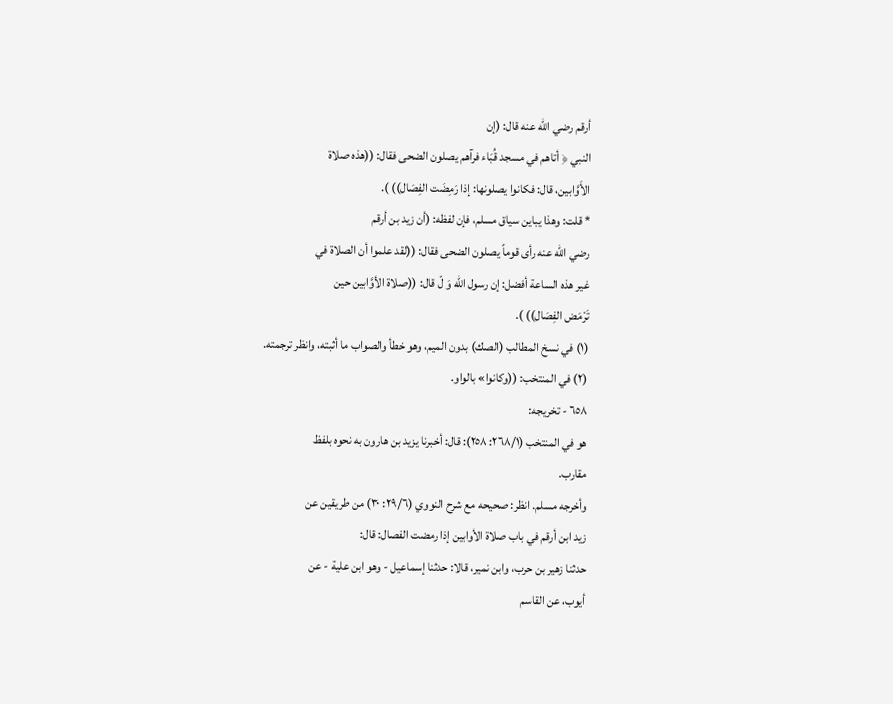أرقم رضي الله عنه قال: (إن
النبي ﴿ أتاهم في مسجد قُبَاء فرآهم يصلون الضحى فقال: ((هذه صلاة
الأَوَّابين، قال: فكانوا يصلونها: إذا رَمِضَت الفِصَال)) ).
* قلت: وهذا يباين سياق مسلم، فإن لفظه: (أن زيد بن أرقم
رضي الله عنه رأى قوماً يصلون الضحى فقال: ((لقد علموا أن الصلاة في
غير هذه الساعة أفضل: إن رسول الله وَ لّ قال: ((صلاة الأوَّابين حين
تَرْمَض الفِصَال)) ).
(١) في نسخ المطالب (الصك) بدون الميم، وهو خطأ والصواب ما أثبته، وانظر ترجمته.
(٢) في المنتخب: ((وكانوا» بالواو.
٦٥٨ - تخريجه:
هو في المنتخب (٢٦٨/١: ٢٥٨): قال: أخبرنا يزيد بن هارون به نحوه بلفظ
مقارب.
وأخرجه مسلم. انظر: صحيحه مع شرح النووي (٢٩/٦: ٣٠) من طريقين عن
زيد ابن أرقم في باب صلاة الأوابين إذا رمضت الفصال: قال:
حدثنا زهير بن حرب، وابن نمير، قالا: حدثنا إسماعيل - وهو ابن علية - عن
أيوب، عن القاسم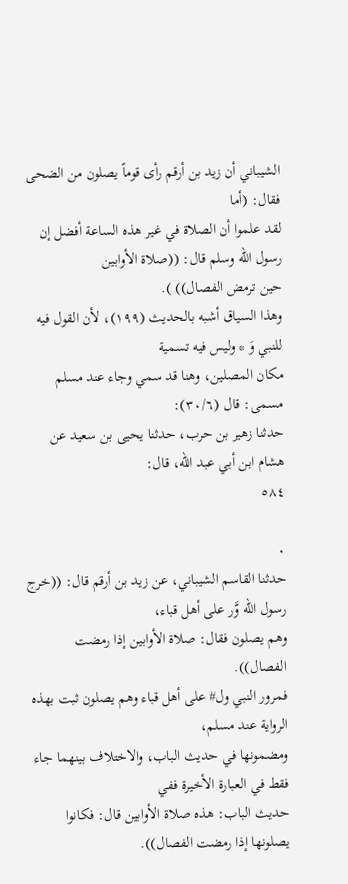الشيباني أن زيد بن أرقم رأى قوماً يصلون من الضحى فقال: (أما
لقد علموا أن الصلاة في غير هذه الساعة أفضل إن رسول الله وسلم قال: ((صلاة الأوابين
حين ترمض الفصال)) ).
وهذا السياق أشبه بالحديث (١٩٩)، لأن القول فيه للنبي وَ * وليس فيه تسمية
مكان المصلين، وهنا قد سمي وجاء عند مسلم مسمى: قال (٣٠/٦):
حدثنا زهير بن حرب، حدثنا يحيى بن سعيد عن هشام ابن أبي عبد الله، قال:
٥٨٤

٠
حدثنا القاسم الشيباني، عن زيد بن أرقم قال: ((خرج رسول الله وَّر على أهل قباء،
وهم يصلون فقال: صلاة الأوابين إذا رمضت الفصال)).
فمرور النبي ول# على أهل قباء وهم يصلون ثبت بهذه الرواية عند مسلم،
ومضمونها في حديث الباب، والاختلاف بينهما جاء فقط في العبارة الأخيرة ففي
حديث الباب: هذه صلاة الأوابين قال: فكانوا يصلونها إذا رمضت الفصال)).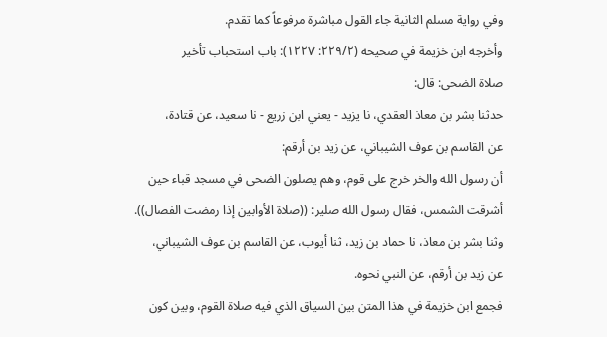وفي رواية مسلم الثانية جاء القول مباشرة مرفوعاً كما تقدم.
وأخرجه ابن خزيمة في صحيحه (٢٢٩/٢: ١٢٢٧): باب استحباب تأخير
صلاة الضحى: قال:
حدثنا بشر بن معاذ العقدي، نا يزيد - يعني ابن زريع - نا سعيد، عن قتادة،
عن القاسم بن عوف الشيباني، عن زيد بن أرقم:
أن رسول الله والخر خرج على قوم، وهم يصلون الضحى في مسجد قباء حين
أشرقت الشمس، فقال رسول الله صلير: ((صلاة الأوابين إذا رمضت الفصال)).
وثنا بشر بن معاذ، نا حماد بن زيد، ثنا أيوب، عن القاسم بن عوف الشيباني،
عن زيد بن أرقم، عن النبي نحوه.
فجمع ابن خزيمة في هذا المتن بين السياق الذي فيه صلاة القوم، وبين كون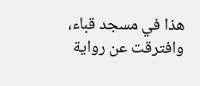هذا في مسجد قباء، وافترقت عن رواية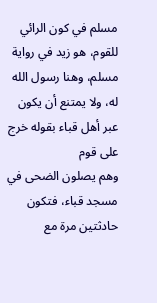مسلم في كون الرائي للقوم، هو زيد في رواية
مسلم، وهنا رسول الله له، ولا يمتنع أن يكون عبر أهل قباء بقوله خرج على قوم
وهم يصلون الضحى في مسجد قباء، فتكون حادثتين مرة مع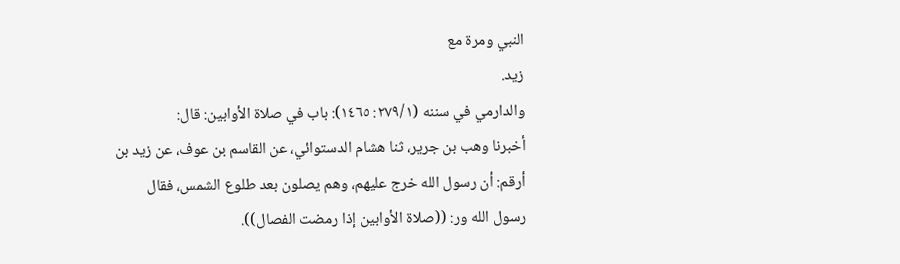النبي ومرة مع
زید.
والدارمي في سننه (٢٧٩/١: ١٤٦٥): باب في صلاة الأوابين: قال:
أخبرنا وهب بن جرير، ثنا هشام الدستوائي، عن القاسم بن عوف، عن زيد بن
أرقم: أن رسول الله خرج عليهم، وهم يصلون بعد طلوع الشمس، فقال
رسول الله ور: ((صلاة الأوابين إذا رمضت الفصال)).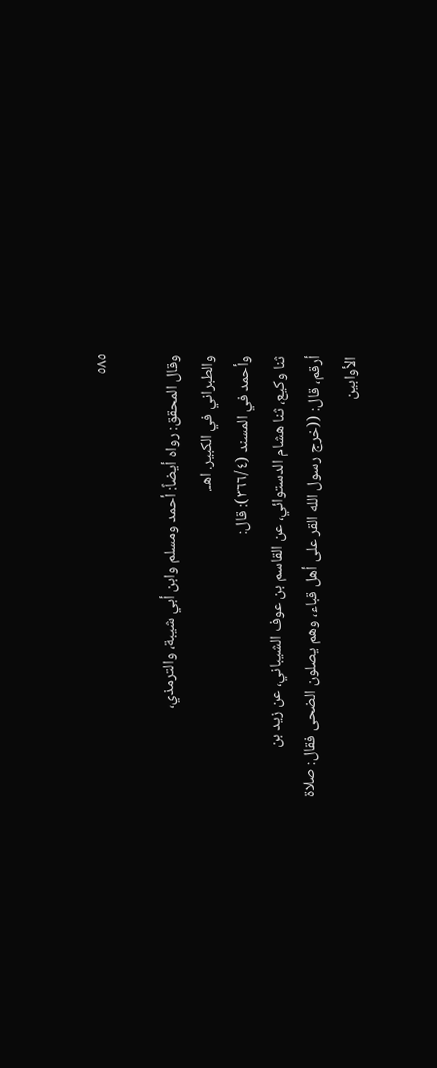٥٨٥

وقال المحقق: رواه أيضاً: أحمد ومسلم وابن أبي شيبة، والترمذي،
والطبراني في الكبير. اهـ.
وأحمد في المسند (٣٦٦/٤): قال:
ثنا وكيع، ثنا هشام الدستوائي، عن القاسم بن عوف الشيباني، عن زيد بن
أرقم، قال: ((خرج رسول الله القر على أهل قباء، وهم يصلون الضحى فقال: صلاة
الأوابين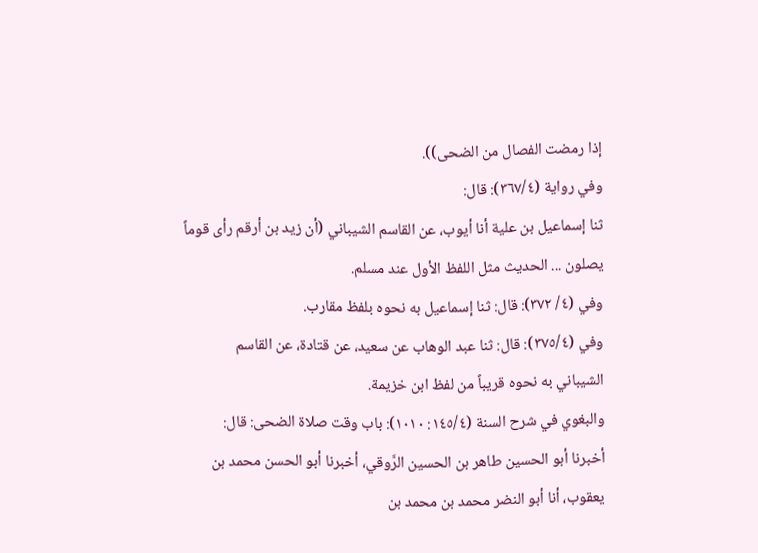إذا رمضت الفصال من الضحى)).
وفي رواية (٣٦٧/٤): قال:
ثنا إسماعيل بن علية أنا أيوب، عن القاسم الشيباني (أن زيد بن أرقم رأى قوماً
يصلون ... الحديث مثل اللفظ الأول عند مسلم.
وفي (٤/ ٣٧٢): قال: ثنا إسماعيل به نحوه بلفظ مقارب.
وفي (٣٧٥/٤): قال: ثنا عبد الوهاب عن سعيد، عن قتادة، عن القاسم
الشيباني به نحوه قريباً من لفظ ابن خزيمة.
والبغوي في شرح السنة (١٤٥/٤: ١٠١٠): باب وقت صلاة الضحى: قال:
أخبرنا أبو الحسين طاهر بن الحسين الرَّوقي، أخبرنا أبو الحسن محمد بن
يعقوب، أنا أبو النضر محمد بن محمد بن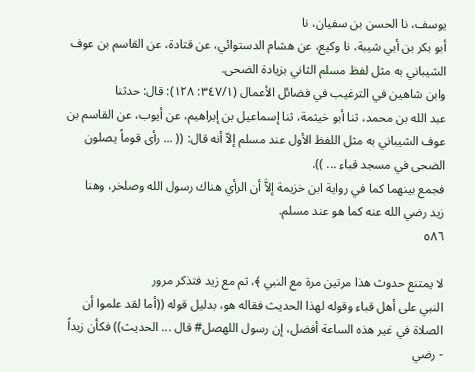يوسف، نا الحسن بن سفيان، نا
أبو بكر بن أبي شيبة، نا وكيع، عن هشام الدستوائي، عن قتادة، عن القاسم بن عوف
الشيباني به مثل لفظ مسلم الثاني بزيادة الضحى.
وابن شاهين في الترغيب في فضائل الأعمال (٣٤٧/١: ١٢٨): قال: حدثنا
عبد الله بن محمد، ثنا أبو خيثمة، ثنا إسماعيل بن إبراهيم، عن أيوب، عن القاسم بن
عوف الشيباني به مثل اللفظ الأول عند مسلم إلاّ أنه قال: (( ... رأى قوماً يصلون
الضحى في مسجد قباء ... )).
فجمع بينهما كما في رواية ابن خزيمة إلاَّ أن الرأي هناك رسول الله وصلخر، وهنا
زيد رضي الله عنه کما هو عند مسلم.
٥٨٦

لا يمتنع حدوث هذا مرتين مرة مع النبي ﴾، ثم مع زيد فتذكر مرور
النبي على أهل قباء وقوله لهذا الحديث فقاله هو، بدليل قوله ((أما لقد علموا أن
الصلاة في غير هذه الساعة أفضل، إن رسول اللهصل# قال ... الحديث)) فكأن زيداً
- رضي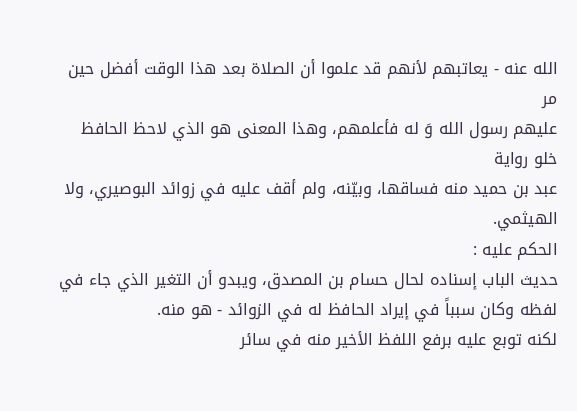الله عنه - يعاتبهم لأنهم قد علموا أن الصلاة بعد هذا الوقت أفضل حين مر
عليهم رسول الله وَ له فأعلمهم، وهذا المعنى هو الذي لاحظ الحافظ خلو رواية
عبد بن حميد منه فساقها، وبيّنه، ولم أقف عليه في زوائد البوصيري، ولا الهيثمي.
الحكم عليه :
حديث الباب إسناده لحال حسام بن المصدق، ويبدو أن التغير الذي جاء في
لفظه وکان سبباً في إیراد الحافظ له في الزوائد - هو منه.
لكنه توبع علیه برفع اللفظ الأخير منه في سائر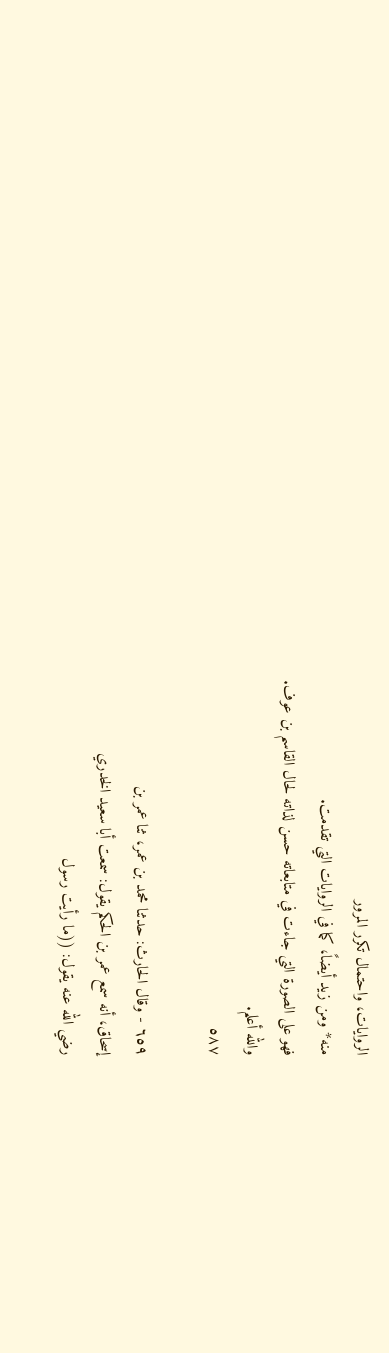الروايات، واحتمال تكرر المرور
منه* ومن زيد أيضاً، كما في الروايات التي تقدمت.
فهو على الصورة التي جاءت في متابعاته حسن لذاته لحال القاسم بن عوف.
والله أعلم.
٥٨٧

٦٥٩ - وقال الحارث: حدثنا محمد بن عمر، ثنا عمر بن
إسحاق، أنه سمع عمر بن الحكم يقول: سمعت أبا سعيد الخدري
رضي الله عنه يقول: ((ما رأيت رسول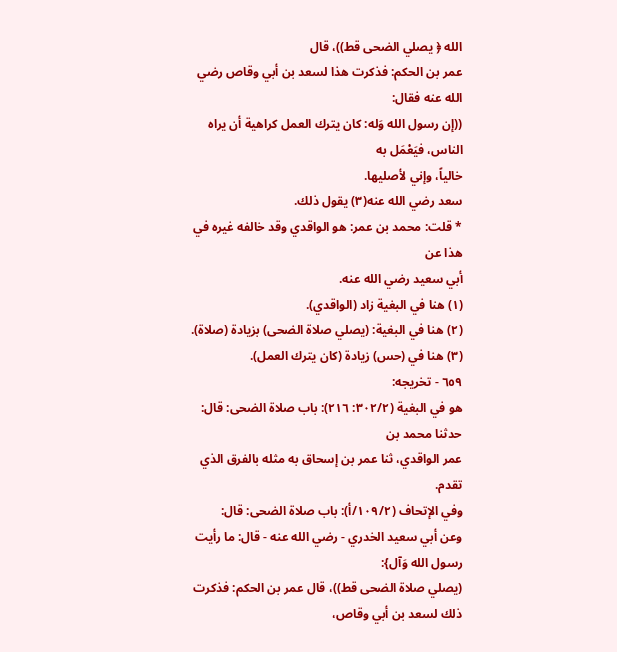الله ﴿ يصلي الضحى قط))، قال
عمر بن الحكم: فذكرت هذا لسعد بن أبي وقاص رضي الله عنه فقال:
((إن رسول الله وَله: كان يترك العمل كراهية أن يراه الناس، فيَعْمَل به
خالياً، وإني لأصليها.
سعد رضي الله عنه(٣) يقول ذلك.
* قلت: محمد بن عمر: هو الواقدي وقد خالفه غيره في هذا عن
أبي سعيد رضي الله عنه.
(١) هنا في البغية زاد (الواقدي).
(٢) هنا في البغية: (يصلي صلاة الضحى) بزيادة (صلاة).
(٣) هنا في (حس) زيادة (كان يترك العمل).
٦٥٩ - تخريجه:
هو في البغية (٣٠٢/٢: ٢١٦): باب صلاة الضحى: قال: حدثنا محمد بن
عمر الواقدي، ثنا عمر بن إسحاق به مثله بالفرق الذي تقدم.
وفي الإتحاف (١٠٩/٢/أ): باب صلاة الضحى: قال:
وعن أبي سعيد الخدري - رضي الله عنه - قال: ما رأيت رسول الله وَآل}:
(يصلي صلاة الضحى قط))، قال عمر بن الحكم: فذكرت ذلك لسعد بن أبي وقاص،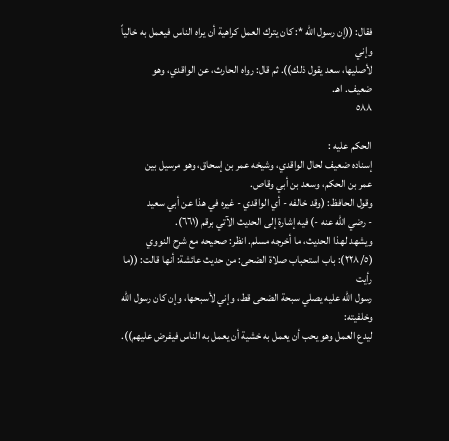فقال: ((إن رسول الله *: كان يترك العمل كراهية أن يراه الناس فيعمل به خالياً وإني
لأصليها، سعد يقول ذلك)). ثم قال: رواه الحارث، عن الواقدي، وهو
ضعيف. اهـ.
٥٨٨

الحكم عليه :
إسناده ضعيف لحال الواقدي، وشيخه عمر بن إسحاق، وهو مرسيل بين
عمر بن الحکم، وسعد بن أبي وقاص.
وقول الحافظ: (وقد خالفه - أي الواقدي - غيره في هذا عن أبي سعيد
- رضي الله عنه -) فيه إشارة إلى الحديث الآتي برقم (٦٦١).
ويشهد لهذا الحديث، ما أخرجه مسلم. انظر: صحيحه مع شرح النووي
(٢٢٨/٥): باب استحباب صلاة الضحى: من حديث عائشة: أنها قالت: ((ما رأيت
رسول الله عليه يصلي سبحة الضحى قط، وإني لأسبحها، وإن كان رسول الله وخلفيته:
ليدع العمل وهو يحب أن يعمل به خشية أن يعمل به الناس فيفرض عليهم)).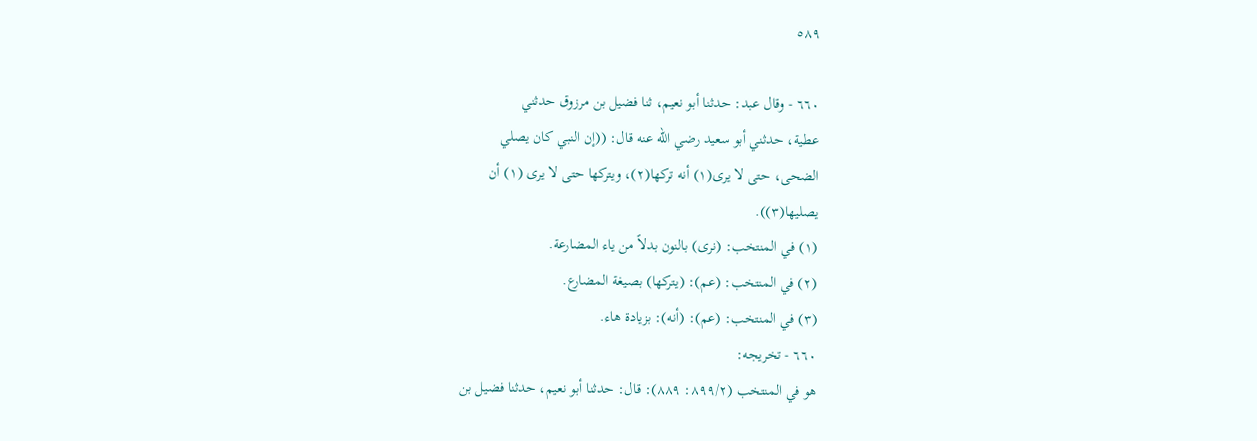٥٨٩

٦٦٠ - وقال عبد: حدثنا أبو نعيم، ثنا فضيل بن مرزوق حدثني
عطية، حدثني أبو سعيد رضي الله عنه قال: ((إن النبي كان يصلي
الضحى، حتى لا يرى(١) أنه تركها(٢)، ويتركها حتى لا يرى (١) أن
يصلیھا(٣)).
(١) في المنتخب: (نرى) بالنون بدلاً من ياء المضارعة.
(٢) في المنتخب: (عم): (يتركها) بصيغة المضارع.
(٣) في المنتخب: (عم): (أنه): بزيادة هاء.
٦٦٠ - تخريجه:
هو في المنتخب (٨٩٩/٢: ٨٨٩): قال: حدثنا أبو نعيم، حدثنا فضيل بن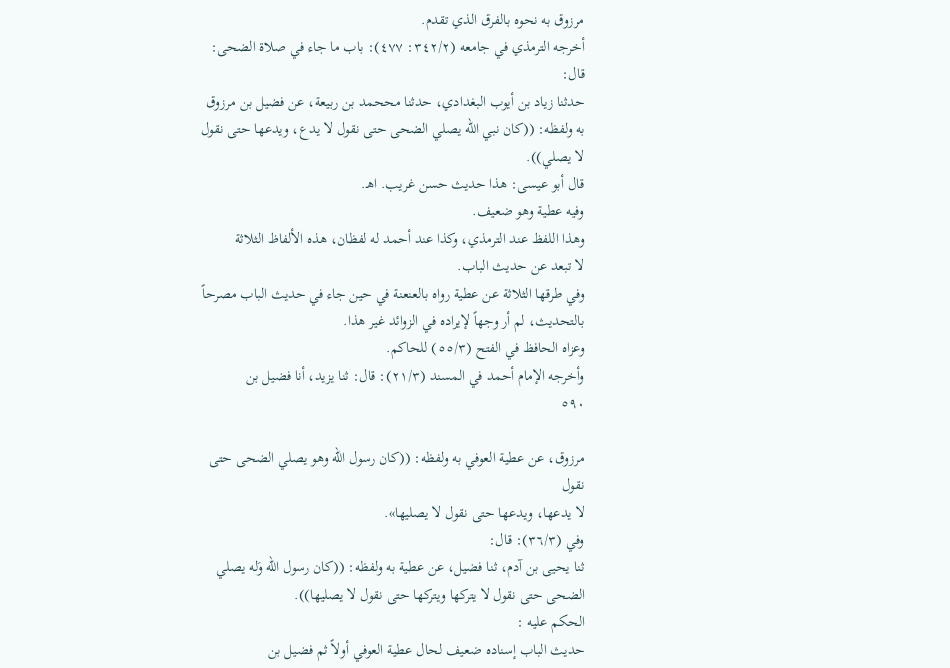مرزوق به نحوه بالفرق الذي تقدم.
أخرجه الترمذي في جامعه (٣٤٢/٢: ٤٧٧): باب ما جاء في صلاة الضحى:
قال:
حدثنا زياد بن أيوب البغدادي، حدثنا مححمد بن ربيعة، عن فضیل بن مرزوق
به ولفظه: ((كان نبي الله يصلي الضحى حتى نقول لا يدع، ويدعها حتى نقول
لا يصلي)).
قال أبو عیسی: هذا حديث حسن غريب. اهـ.
وفيه عطية وهو ضعيف.
وهذا اللفظ عند الترمذي، وكذا عند أحمد له لفظان، هذه الألفاظ الثلاثة
لا تبعد عن حدیث الباب.
وفي طرقها الثلاثة عن عطية رواه بالعنعنة في حين جاء في حديث الباب مصرحاً
بالتحديث، لم أر وجهاً لإيراده في الزوائد غير هذا.
وعزاه الحافظ في الفتح (٥٥/٣) للحاكم.
وأخرجه الإمام أحمد في المسند (٢١/٣): قال: ثنا يزيد، أنا فضيل بن
٥٩٠

مرزوق، عن عطية العوفي به ولفظه: ((كان رسول الله وهو يصلي الضحى حتى نقول
لا یدعها، ويدعها حتى نقول لا يصليها».
وفي (٣٦/٣): قال:
ثنا يحيى بن آدم، ثنا فضيل، عن عطية به ولفظه: ((كان رسول الله وَله يصلي
الضحی حتی نقول لا یترکها ویترکها حتى نقول لا يصليها)).
الحكم عليه :
حديث الباب إسناده ضعيف لحال عطية العوفي أولاً ثم فضيل بن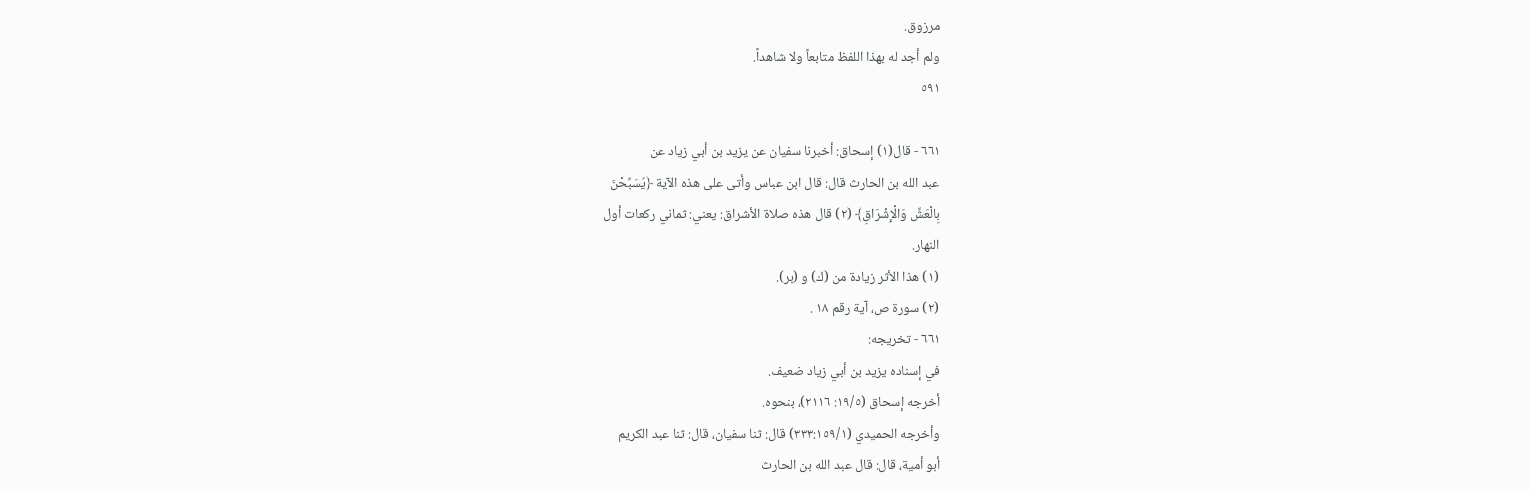مرزوق.
ولم أجد له بهذا اللفظ متابعاً ولا شاهداً.
٥٩١

٦٦١ - قال(١) إسحاق: أخبرنا سفيان عن يزيد بن أبي زياد عن
عبد الله بن الحارث قال: قال ابن عباس وأتى على هذه الآية ﴿يُسَبِّحْنَ
بِالْعَشِّ وَالْإِشْرَاقِ﴾ (٢) قال هذه صلاة الأشراق: يعني: ثماني ركعات أول
النهار.
(١) هذا الأثر زيادة من (ك) و (بر).
(٢) سورة ص، آية رقم ١٨ .
٦٦١ - تخريجه:
في إسناده يزيد بن أبي زياد ضعيف.
أخرجه إسحاق (١٩/٥: ٢١١٦)، بنحوه.
وأخرجه الحميدي (٣٣٣:١٥٩/١) قال: ثنا سفيان، قال: ثنا عبد الكريم
أبو أمية، قال: قال عبد الله بن الحارث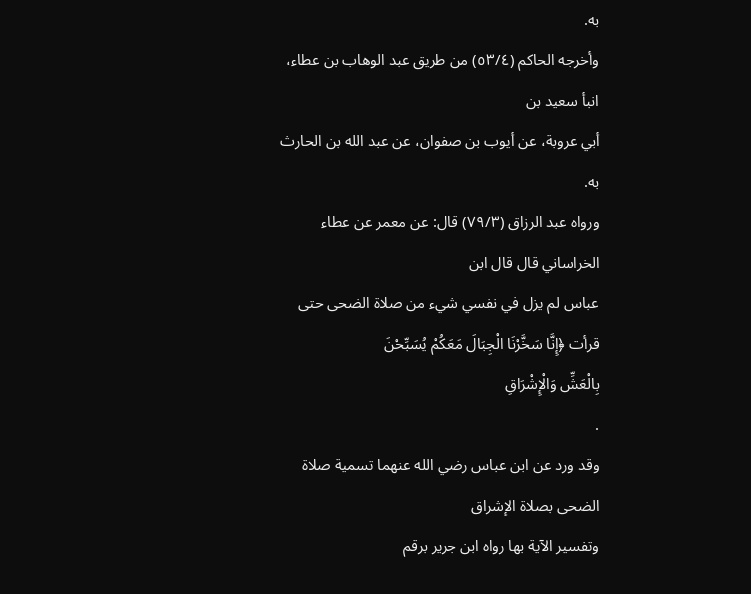به.
وأخرجه الحاكم (٥٣/٤) من طريق عبد الوهاب بن عطاء، انبأ سعيد بن
أبي عروبة، عن أيوب بن صفوان، عن عبد الله بن الحارث به.
ورواه عبد الرزاق (٧٩/٣) قال: عن معمر عن عطاء الخراساني قال قال ابن
عباس لم يزل في نفسي شيء من صلاة الضحى حتى قرأت ﴿إِنَّا سَخَّرْنَا الْجِبَالَ مَعَكُمْ يُسَبِّحْنَ
بِالْعَشِّ وَالْإِشْرَاقِ
.
وقد ورد عن ابن عباس رضي الله عنهما تسمية صلاة الضحى بصلاة الإشراق
وتفسير الآية بها رواه ابن جرير برقم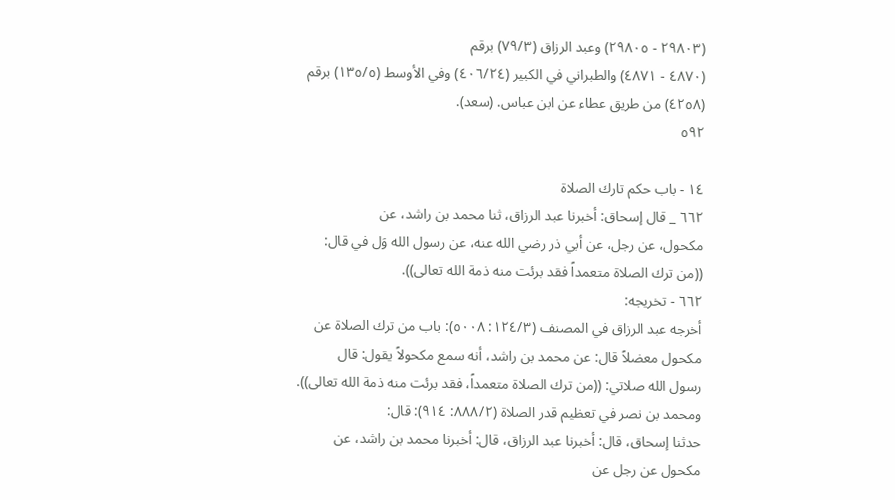(٢٩٨٠٣ - ٢٩٨٠٥) وعبد الرزاق (٧٩/٣) برقم
(٤٨٧٠ - ٤٨٧١) والطبراني في الكبير (٤٠٦/٢٤) وفي الأوسط (١٣٥/٥) برقم
(٤٢٥٨) من طريق عطاء عن ابن عباس. (سعد).
٥٩٢

١٤ - باب حكم تارك الصلاة
٦٦٢ _ قال إسحاق: أخبرنا عبد الرزاق، ثنا محمد بن راشد، عن
مكحول، عن رجل، عن أبي ذر رضي الله عنه، عن رسول الله وَل في قال:
((من ترك الصلاة متعمداً فقد برئت منه ذمة الله تعالى)).
٦٦٢ - تخريجه:
أخرجه عبد الرزاق في المصنف (١٢٤/٣: ٥٠٠٨): باب من ترك الصلاة عن
مكحول معضلاً قال: عن محمد بن راشد، أنه سمع مكحولاً يقول: قال
رسول الله صلاتي: ((من ترك الصلاة متعمداً، فقد برئت منه ذمة الله تعالى)).
ومحمد بن نصر في تعظيم قدر الصلاة (٨٨٨/٢: ٩١٤): قال:
حدثنا إسحاق، قال: أخبرنا عبد الرزاق، قال: أخبرنا محمد بن راشد، عن
مکحول عن رجل عن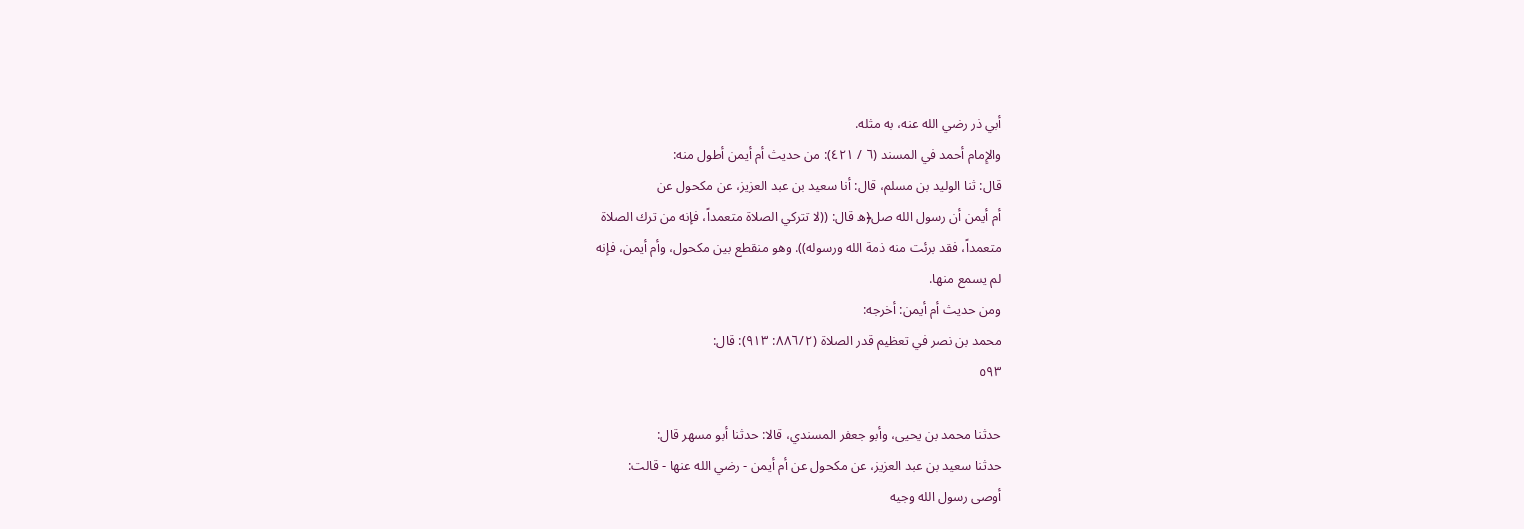أبي ذر رضي الله عنه، به مثله.
والإِمام أحمد في المسند (٦ / ٤٢١): من حديث أم أيمن أطول منه:
قال: ثنا الوليد بن مسلم، قال: أنا سعيد بن عبد العزيز، عن مكحول عن
أم أيمن أن رسول الله صل﴿ه قال: ((لا تتركي الصلاة متعمداً، فإنه من ترك الصلاة
متعمداً، فقد برئت منه ذمة الله ورسوله)). وهو منقطع بين مكحول، وأم أيمن، فإنه
لم يسمع منها.
ومن حديث أم أيمن: أخرجه:
محمد بن نصر في تعظيم قدر الصلاة (٨٨٦/٢: ٩١٣): قال:
٥٩٣

حدثنا محمد بن يحيى، وأبو جعفر المسندي، قالا: حدثنا أبو مسهر قال:
حدثنا سعيد بن عبد العزيز، عن مكحول عن أم أيمن - رضي الله عنها - قالت:
أوصى رسول الله وجيه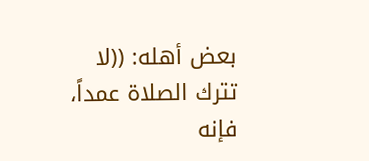بعض أهله: ((لا تترك الصلاة عمداً، فإنه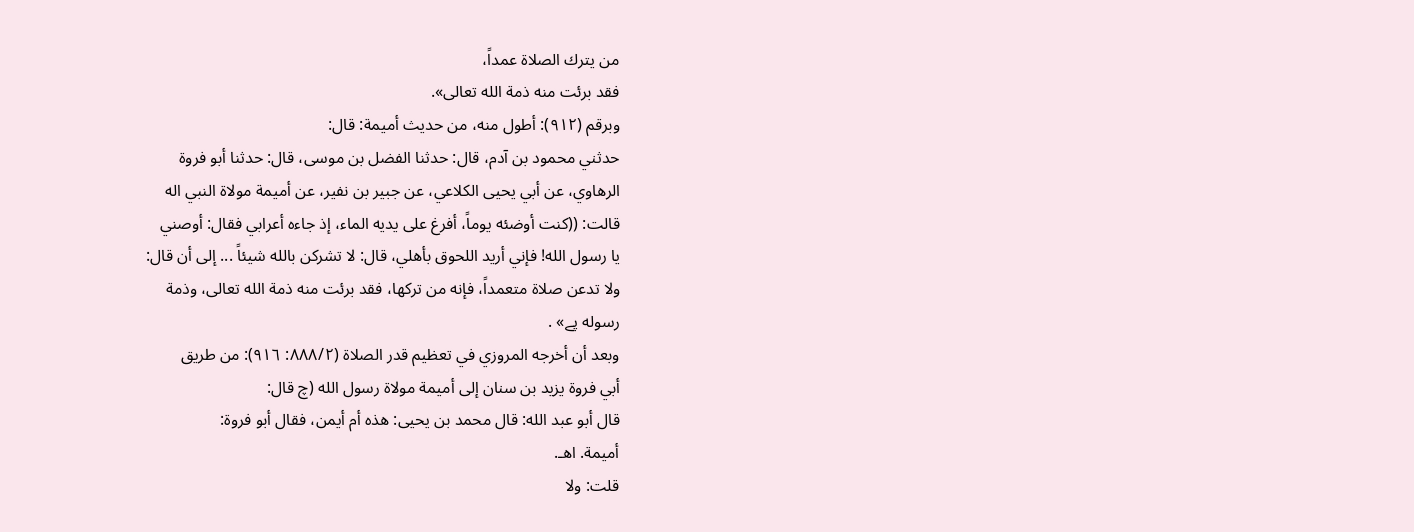من يترك الصلاة عمداً،
فقد برئت منه ذمة الله تعالی».
وبرقم (٩١٢): أطول منه، من حديث أميمة: قال:
حدثني محمود بن آدم، قال: حدثنا الفضل بن موسى، قال: حدثنا أبو فروة
الرهاوي، عن أبي يحيى الكلاعي، عن جبير بن نفير، عن أميمة مولاة النبي اله
قالت: ((كنت أوضئه يوماً، أفرغ على يديه الماء، إذ جاءه أعرابي فقال: أوصني
يا رسول الله! فإني أريد اللحوق بأهلي، قال: لا تشركن بالله شيئاً ... إلى أن قال:
ولا تدعن صلاة متعمداً، فإنه من تركها، فقد برئت منه ذمة الله تعالى، وذمة
رسوله پے» .
وبعد أن أخرجه المروزي في تعظيم قدر الصلاة (٨٨٨/٢: ٩١٦): من طريق
أبي فروة يزيد بن سنان إلى أميمة مولاة رسول الله (چ قال:
قال أبو عبد الله: قال محمد بن يحيى: هذه أم أيمن، فقال أبو فروة:
أميمة. اهـ.
قلت: ولا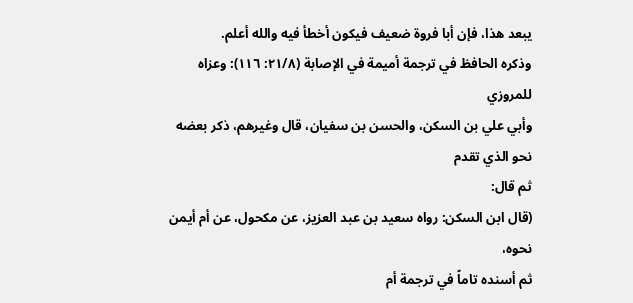يبعد هذا، فإن أبا فروة ضعيف فيكون أخطأ فيه والله أعلم.
وذكره الحافظ في ترجمة أميمة في الإصابة (٢١/٨: ١١٦): وعزاه للمروزي
وأبي علي بن السكن، والحسن بن سفيان، قال وغيرهم، ذكر بعضه نحو الذي تقدم
ثم قال:
(قال ابن السكن: رواه سعيد بن عبد العزيز، عن مكحول، عن أم أيمن نحوه،
ثم أسنده تاماً في ترجمة أم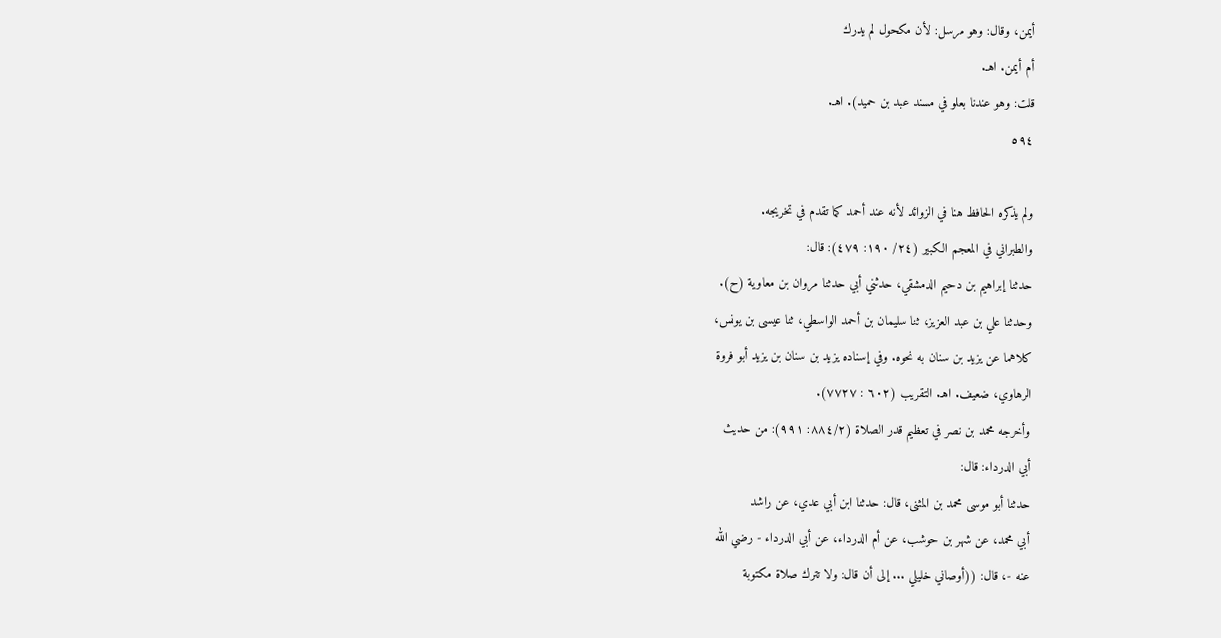أيمن، وقال: وهو مرسل: لأن مكحول لم يدرك
أم أيمن. اهـ.
قلت: وهو عندنا بعلو في مسند عبد بن حميد). اهـ.
٥٩٤

ولم يذكره الحافظ هنا في الزوائد لأنه عند أحمد كما تقدم في تخريجه.
والطبراني في المعجم الكبير (٢٤/ ١٩٠: ٤٧٩): قال:
حدثنا إبراهيم بن دحيم الدمشقي، حدثني أبي حدثنا مروان بن معاوية (ح).
وحدثنا علي بن عبد العزيز، ثنا سليمان بن أحمد الواسطي، ثنا عيسى بن يونس،
كلاهما عن يزيد بن سنان به نحوه. وفي إسناده يزيد بن سنان بن يزيد أبو فروة
الرهاوي، ضعيف. اهـ. التقريب (٦٠٢ : ٧٧٢٧).
وأخرجه محمد بن نصر في تعظيم قدر الصلاة (٨٨٤/٢: ٩٩١): من حديث
أبي الدرداء: قال:
حدثنا أبو موسى محمد بن المثنى، قال: حدثنا ابن أبي عدي، عن راشد
أبي محمد، عن شهر بن حوشب، عن أم الدرداء، عن أبي الدرداء - رضي الله
عنه -، قال: ((أوصاني خليلي ... إلى أن قال: ولا تترك صلاة مكتوبة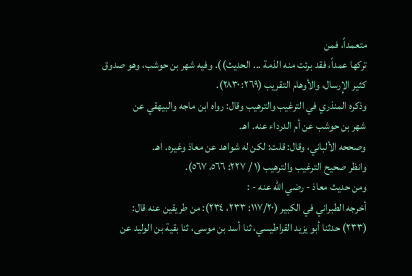متعمداً، فمن
تركها عمداً، فقد برئت منه الذمة ... الحديث)). وفيه شهر بن حوشب، وهو صدوق
كثير الإِرسال، والأوهام التقريب (٢٦٩: ٢٨٣٠).
وذكره المنذري في الترغيب والترهيب وقال: رواه ابن ماجه والبيهقي عن
شهر بن حوشب عن أم الدرداء عنه. اهـ.
وصححه الألباني، وقال: قلت: لکن له شواهد عن معاذ وغيره. اهـ.
وانظر صحيح الترغيب والترهيب (١ / ٢٢٧: ٥٦٦، ٥٦٧).
ومن حديث معاذ - رضي الله عنه - :
أخرجه الطبراني في الكبير (١١٧/٢٠: ٢٣٣، ٢٣٤): من طريقين عنه قال:
(٢٣٣) حدثنا أبو يزيد القراطيسي، ثنا أسد بن موسى، ثنا بقية بن الوليد عن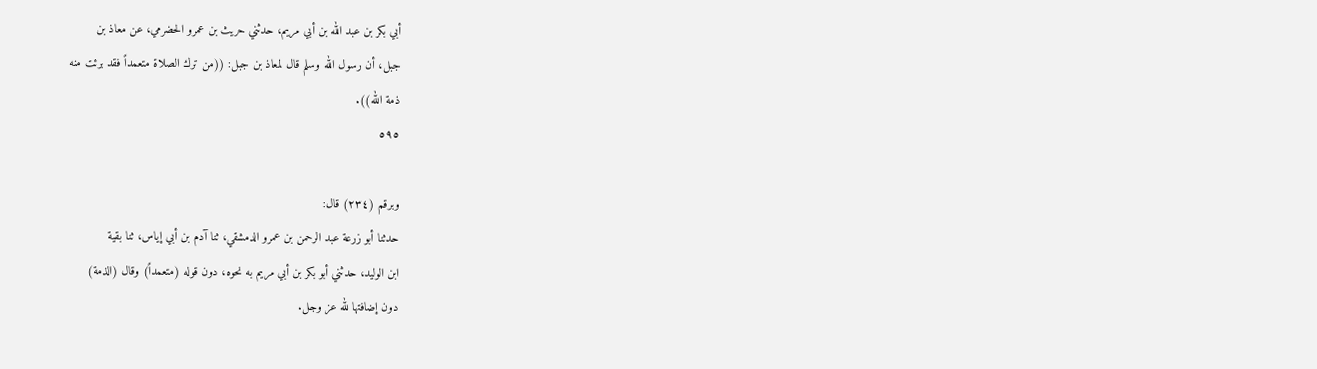أبي بكر بن عبد الله بن أبي مريم، حدثني حريث بن عمرو الحضرمي، عن معاذ بن
جبل، أن رسول الله وسلم قال لمعاذ بن جبل: ((من ترك الصلاة متعمداً فقد برئت منه
ذمة الله)).
٥٩٥

وبرقم (٢٣٤) قال:
حدثنا أبو زرعة عبد الرحمن بن عمرو الدمشقي، ثنا آدم بن أبي إياس، ثنا بقية
ابن الوليد، حدثني أبو بكر بن أبي مريم به نحوه، دون قوله (متعمداً) وقال (الذمة)
دون إضافتها لله عز وجل.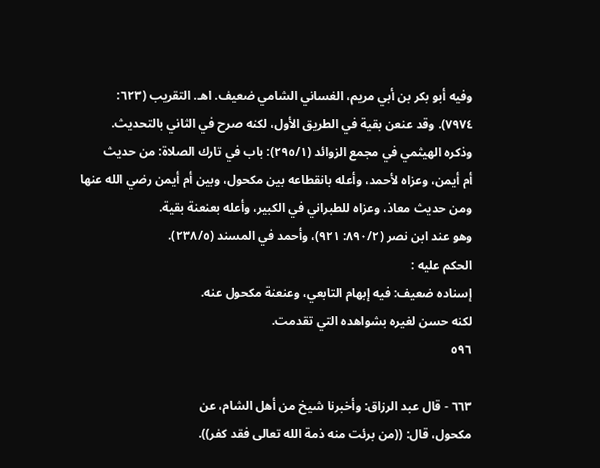وفيه أبو بكر بن أبي مريم، الغساني الشامي ضعيف. اهـ. التقريب (٦٢٣:
٧٩٧٤). وقد عنعن بقية في الطريق الأول، لكنه صرح في الثاني بالتحديث.
وذكره الهيثمي في مجمع الزوائد (٢٩٥/١): باب في تارك الصلاة: من حديث
أم أيمن، وعزاه لأحمد، وأعله بانقطاعه بين مكحول، وبين أم أيمن رضي الله عنها
ومن حديث معاذ، وعزاه للطبراني في الكبير، وأعله بعنعنة بقية.
وهو عند ابن نصر (٨٩٠/٢: ٩٢١)، وأحمد في المسند (٢٣٨/٥).
الحكم عليه :
إسناده ضعيف: فيه إبهام التابعي، وعنعنة مكحول عنه.
لکنه حسن لغيره بشواهده التي تقدمت.
٥٩٦

٦٦٣ - قال عبد الرزاق: وأخبرنا شيخ من أهل الشام، عن
مكحول، قال: ((من برئت منه ذمة الله تعالى فقد كفر)).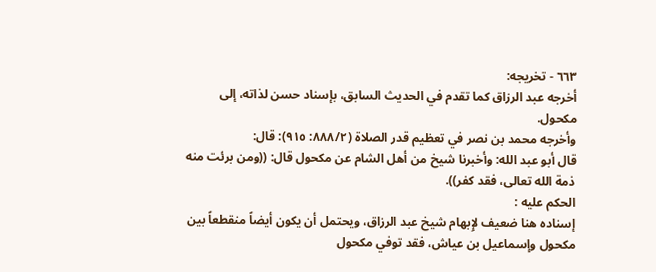٦٦٣ - تخريجه:
أخرجه عبد الرزاق كما تقدم في الحديث السابق، بإسناد حسن لذاته، إلى
مکحول.
وأخرجه محمد بن نصر في تعظيم قدر الصلاة (٨٨٨/٢: ٩١٥): قال:
قال أبو عبد الله: وأخبرنا شيخ من أهل الشام عن مكحول قال: ((ومن برئت منه
ذمة الله تعالى، فقد كفر)).
الحكم عليه :
إسناده هنا ضعيف لإِبهام شيخ عبد الرزاق، ويحتمل أن يكون أيضاً منقطعاً بين
مكحول وإسماعيل بن عياش، فقد توفي مكحول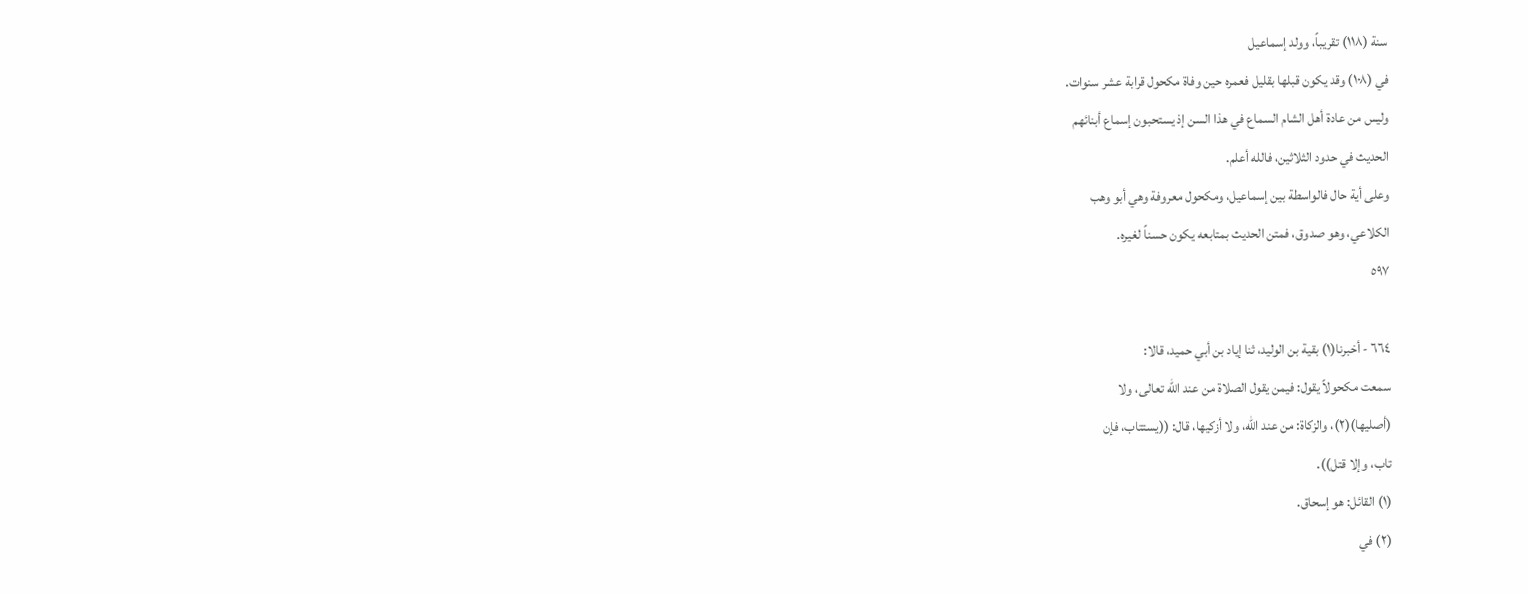سنة (١١٨) تقريباً، وولد إسماعيل
في (١٠٨) وقد يكون قبلها بقليل فعمره حين وفاة مكحول قرابة عشر سنوات.
وليس من عادة أهل الشام السماع في هذا السن إذ يستحبون إسماع أبنائهم
الحديث في حدود الثلاثين، فالله أعلم.
وعلى أية حال فالواسطة بين إسماعيل، ومكحول معروفة وهي أبو وهب
الكلاعي، وهو صدوق، فمتن الحديث بمتابعه يكون حسناً لغيره.
٥٩٧

٦٦٤ - أخبرنا(١) بقية بن الوليد، ثنا إياد بن أبي حميد، قالا:
سمعت مكحولاً يقول: فيمن يقول الصلاة من عند الله تعالى، ولا
(أصليها)(٢)، والزكاة: من عند الله، ولا أزكيها، قال: ((يستتاب، فإن
تاب، وإلا قتل)).
(١) القائل: هو إسحاق.
(٢) في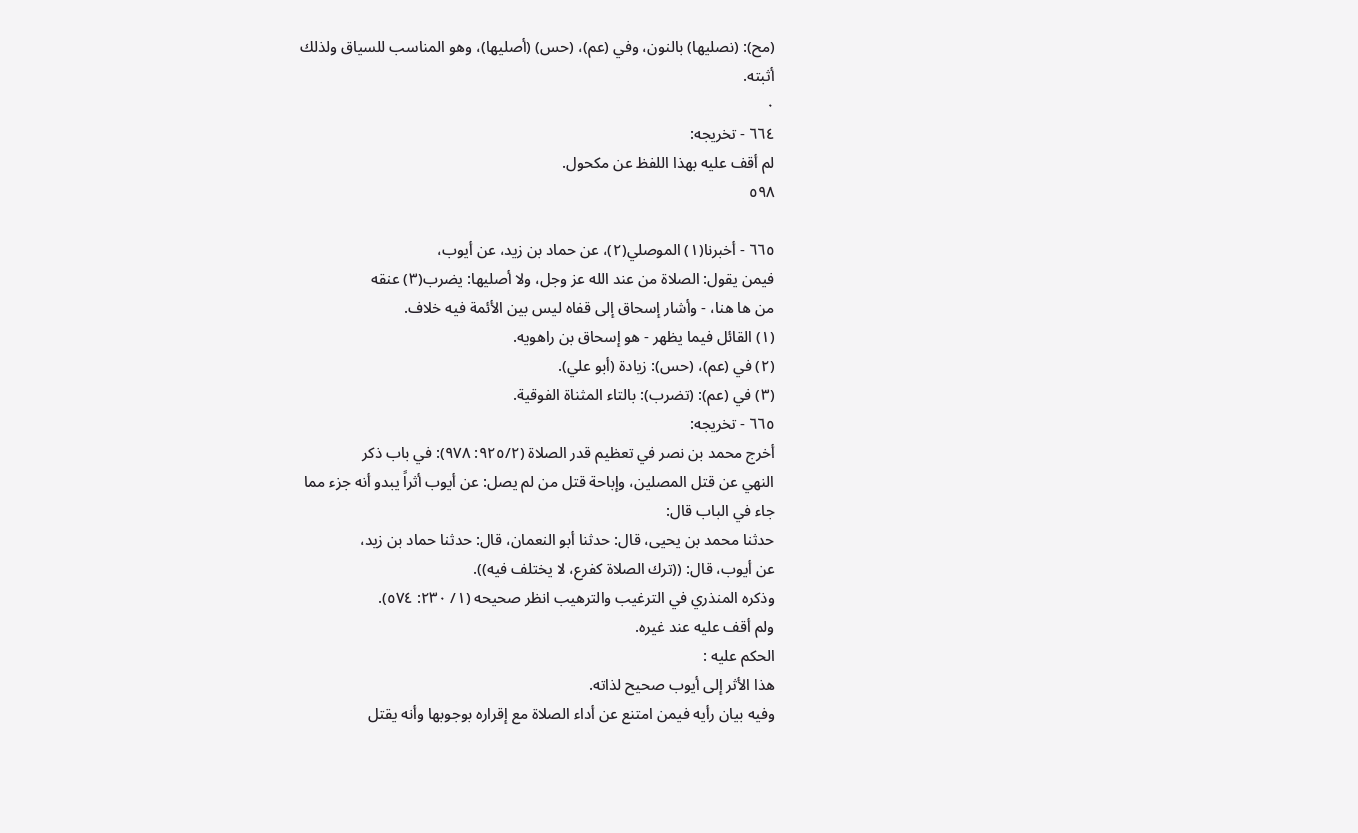(مح): (نصليها) بالنون، وفي (عم)، (حس) (أصليها)، وهو المناسب للسياق ولذلك
أثبته.
٠
٦٦٤ - تخريجه:
لم أقف عليه بهذا اللفظ عن مكحول.
٥٩٨

٦٦٥ - أخبرنا(١) الموصلي(٢)، عن حماد بن زيد، عن أيوب،
فيمن يقول: الصلاة من عند الله عز وجل، ولا أصليها: يضرب(٣) عنقه
من ها هنا، - وأشار إسحاق إلى قفاه ليس بين الأئمة فيه خلاف.
(١) القائل فيما يظهر - هو إسحاق بن راهويه.
(٢) في (عم)، (حس): زيادة (أبو علي).
(٣) في (عم): (تضرب): بالتاء المثناة الفوقية.
٦٦٥ - تخريجه:
أخرج محمد بن نصر في تعظيم قدر الصلاة (٩٢٥/٢: ٩٧٨): في باب ذكر
النهي عن قتل المصلين، وإباحة قتل من لم يصل: عن أيوب أثراً يبدو أنه جزء مما
جاء في الباب قال:
حدثنا محمد بن یحیی، قال: حدثنا أبو النعمان، قال: حدثنا حماد بن زيد،
عن أيوب، قال: ((ترك الصلاة كفرع، لا يختلف فيه)).
وذكره المنذري في الترغيب والترهيب انظر صحيحه (١/ ٢٣٠: ٥٧٤).
ولم أقف علیه عند غيره.
الحكم عليه :
هذا الأثر إلی أیوب صحیح لذاته.
وفيه بيان رأيه فيمن امتنع عن أداء الصلاة مع إقراره بوجوبها وأنه يقتل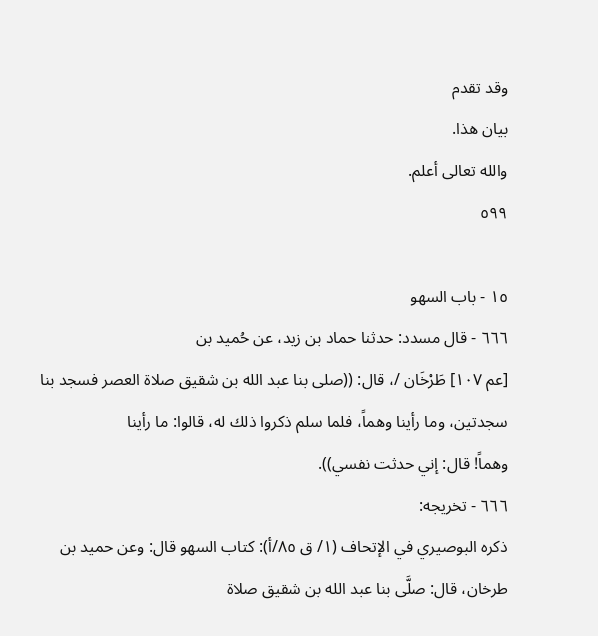وقد تقدم
بیان هذا.
والله تعالى أعلم.
٥٩٩

١٥ - باب السهو
٦٦٦ - قال مسدد: حدثنا حماد بن زيد، عن حُميد بن
[عم ١٠٧] طَرْخَان /، قال: ((صلى بنا عبد الله بن شقيق صلاة العصر فسجد بنا
سجدتين، وما رأينا وهماً، فلما سلم ذكروا ذلك له، قالوا: ما رأينا
وهماً! قال: إني حدثت نفسي)).
٦٦٦ - تخريجه:
ذكره البوصيري في الإتحاف (١/ ق ٨٥/أ): كتاب السهو قال: وعن حميد بن
طرخان، قال: صلَّی بنا عبد الله بن شقیق صلاة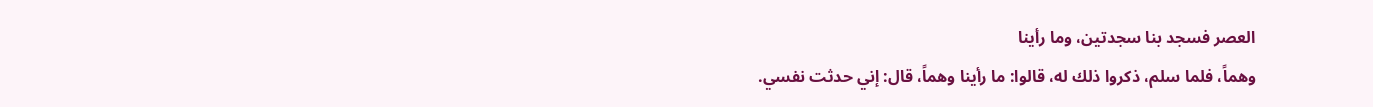العصر فسجد بنا سجدتین، وما رأینا
وهماً، فلما سلم، ذكروا ذلك له، قالوا: ما رأينا وهماً، قال: إني حدثت نفسي.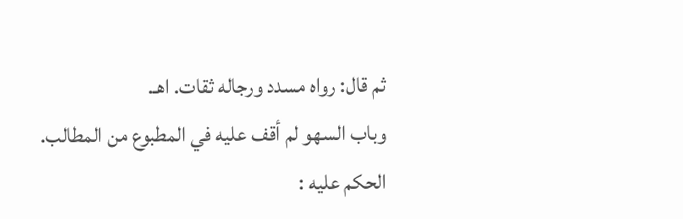ثم قال: رواه مسدد ورجاله ثقات. اهـ.
وباب السهو لم أقف عليه في المطبوع من المطالب.
الحكم عليه :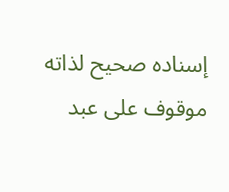إسناده صحیح لذاته موقوف علی عبد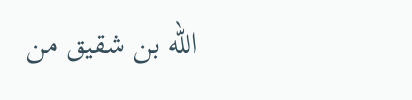الله بن شقيق من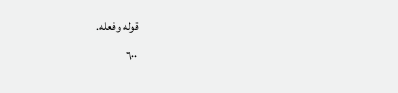قوله وفعله.
٦٠٠